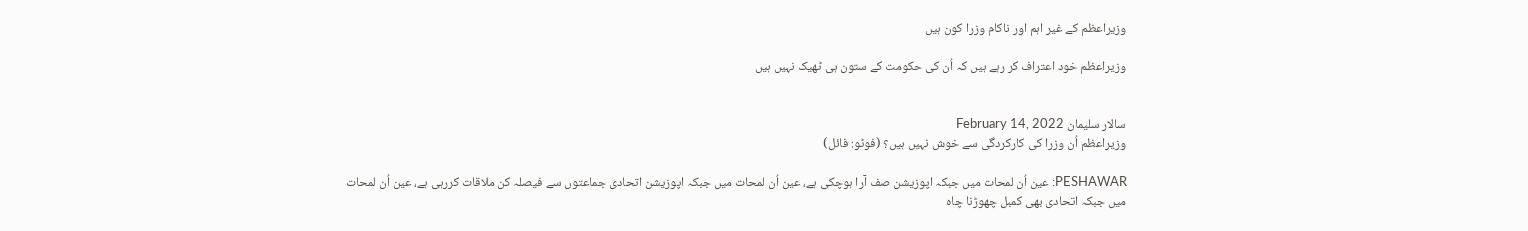وزیراعظم کے غیر اہم اور ناکام وزرا کون ہیں

وزیراعظم خود اعتراف کر رہے ہیں کہ اُن کی حکومت کے ستون ہی ٹھیک نہیں ہیں


سالار سلیمان February 14, 2022
وزیراعظم اُن وزرا کی کارکردگی سے خوش نہیں ہیں؟ (فوٹو: فائل)

PESHAWAR: عین اُن لمحات میں جبکہ اپوزیشن صف آرا ہوچکی ہے، عین اُن لمحات میں جبکہ اپوزیشن اتحادی جماعتوں سے فیصلہ کن ملاقات کررہی ہے، عین اُن لمحات میں جبکہ اتحادی بھی کمبل چھوڑنا چاہ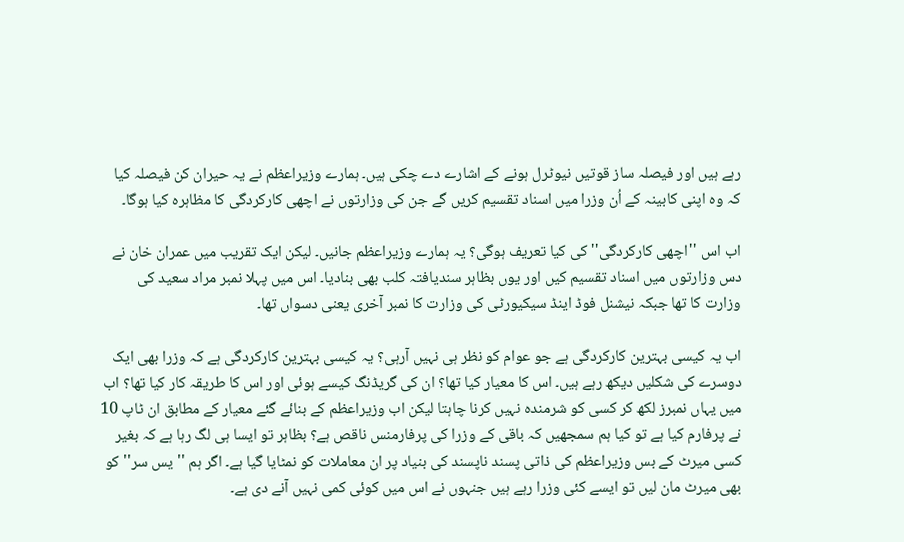رہے ہیں اور فیصلہ ساز قوتیں نیوٹرل ہونے کے اشارے دے چکی ہیں۔ ہمارے وزیراعظم نے یہ حیران کن فیصلہ کیا کہ وہ اپنی کابینہ کے اُن وزرا میں اسناد تقسیم کریں گے جن کی وزارتوں نے اچھی کارکردگی کا مظاہرہ کیا ہوگا۔

اب اس ''اچھی کارکردگی'' کی کیا تعریف ہوگی؟ یہ ہمارے وزیراعظم جانیں۔ لیکن ایک تقریب میں عمران خان نے دس وزارتوں میں اسناد تقسیم کیں اور یوں بظاہر سندیافتہ کلب بھی بنادیا۔ اس میں پہلا نمبر مراد سعید کی وزارت کا تھا جبکہ نیشنل فوڈ اینڈ سیکیورٹی کی وزارت کا نمبر آخری یعنی دسواں تھا۔

اب یہ کیسی بہترین کارکردگی ہے جو عوام کو نظر ہی نہیں آرہی؟ یہ کیسی بہترین کارکردگی ہے کہ وزرا بھی ایک دوسرے کی شکلیں دیکھ رہے ہیں۔ اس کا معیار کیا تھا؟ ان کی گریڈنگ کیسے ہوئی اور اس کا طریقہ کار کیا تھا؟ اب میں یہاں نمبرز لکھ کر کسی کو شرمندہ نہیں کرنا چاہتا لیکن اب وزیراعظم کے بنائے گئے معیار کے مطابق ان ٹاپ 10 نے پرفارم کیا ہے تو کیا ہم سمجھیں کہ باقی کے وزرا کی پرفارمنس ناقص ہے؟ بظاہر تو ایسا ہی لگ رہا ہے کہ بغیر کسی میرٹ کے بس وزیراعظم کی ذاتی پسند ناپسند کی بنیاد پر ان معاملات کو نمٹایا گیا ہے۔ اگر ہم ''یس سر'' کو بھی میرٹ مان لیں تو ایسے کئی وزرا رہے ہیں جنہوں نے اس میں کوئی کمی نہیں آنے دی ہے۔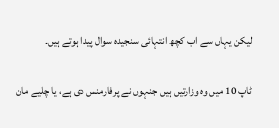لیکن یہاں سے اب کچھ انتہائی سنجیدہ سوال پیدا ہوتے ہیں۔

ٹاپ 10 میں وہ وزارتیں ہیں جنہوں نے پرفارمنس دی ہے، یا چلیے مان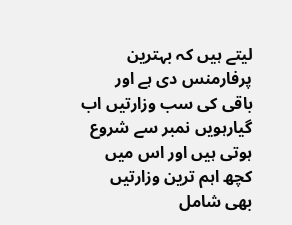لیتے ہیں کہ بہترین پرفارمنس دی ہے اور باقی کی سب وزارتیں اب گیارہویں نمبر سے شروع ہوتی ہیں اور اس میں کچھ اہم ترین وزارتیں بھی شامل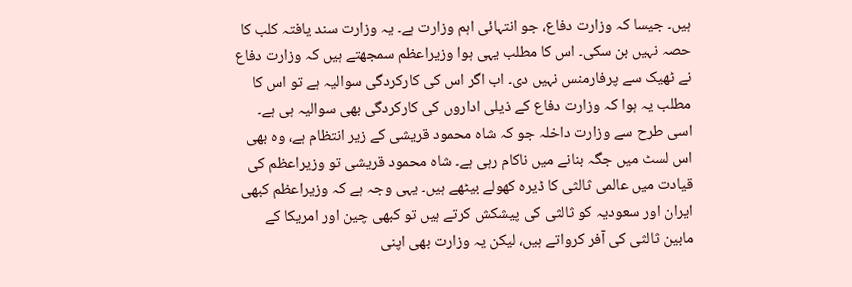ہیں۔ جیسا کہ وزارت دفاع، جو انتہائی اہم وزارت ہے۔ یہ وزارت سند یافتہ کلب کا حصہ نہیں بن سکی۔ اس کا مطلب یہی ہوا وزیراعظم سمجھتے ہیں کہ وزارت دفاع نے ٹھیک سے پرفارمنس نہیں دی۔ اب اگر اس کی کارکردگی سوالیہ ہے تو اس کا مطلب یہ ہوا کہ وزارت دفاع کے ذیلی اداروں کی کارکردگی بھی سوالیہ ہی ہے۔ اسی طرح سے وزارت داخلہ جو کہ شاہ محمود قریشی کے زیر انتظام ہے، وہ بھی اس لسٹ میں جگہ بنانے میں ناکام رہی ہے۔ شاہ محمود قریشی تو وزیراعظم کی قیادت میں عالمی ثالثی کا ڈیرہ کھولے بیٹھے ہیں۔ یہی وجہ ہے کہ وزیراعظم کبھی ایران اور سعودیہ کو ثالثی کی پیشکش کرتے ہیں تو کبھی چین اور امریکا کے مابین ثالثی کی آفر کرواتے ہیں، لیکن یہ وزارت بھی اپنی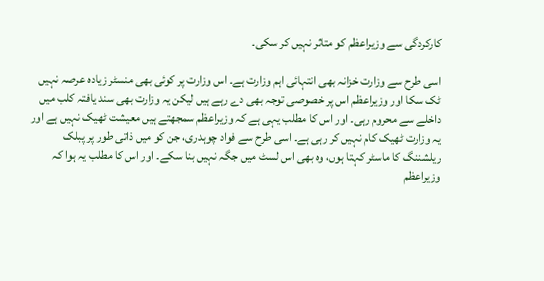کارکردگی سے وزیراعظم کو متاثر نہیں کر سکی۔

اسی طرح سے وزارت خزانہ بھی انتہائی اہم وزارت ہے۔ اس وزارت پر کوئی بھی منسٹر زیادہ عرصہ نہیں ٹک سکا اور وزیراعظم اس پر خصوصی توجہ بھی دے رہے ہیں لیکن یہ وزارت بھی سند یافتہ کلب میں داخلے سے محروم رہی۔ اور اس کا مطلب یہی ہے کہ وزیراعظم سمجھتے ہیں معیشت ٹھیک نہیں ہے اور یہ وزارت ٹھیک کام نہیں کر رہی ہے۔ اسی طرح سے فواد چوہدری، جن کو میں ذاتی طور پر پبلک ریلشننگ کا ماسٹر کہتا ہوں، وہ بھی اس لسٹ میں جگہ نہیں بنا سکے۔ اور اس کا مطلب یہ ہوا کہ وزیراعظم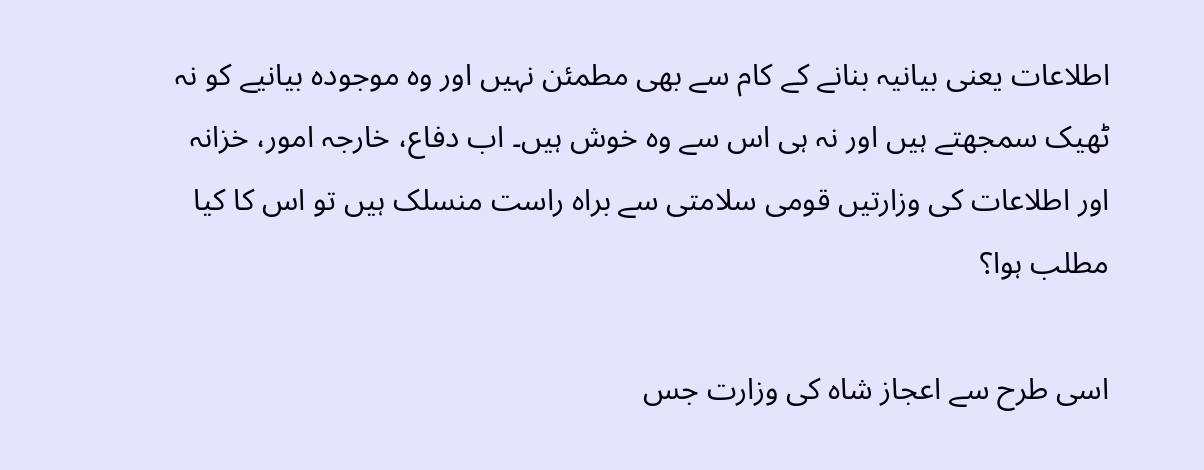اطلاعات یعنی بیانیہ بنانے کے کام سے بھی مطمئن نہیں اور وہ موجودہ بیانیے کو نہ ٹھیک سمجھتے ہیں اور نہ ہی اس سے وہ خوش ہیں۔ اب دفاع، خارجہ امور، خزانہ اور اطلاعات کی وزارتیں قومی سلامتی سے براہ راست منسلک ہیں تو اس کا کیا مطلب ہوا؟

اسی طرح سے اعجاز شاہ کی وزارت جس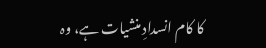کا کام انسدادِ منشیات ہے، وہ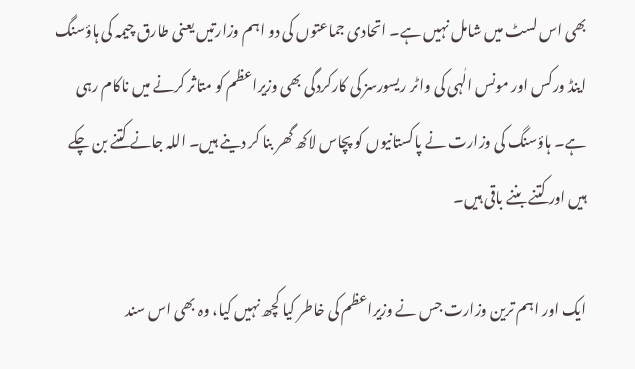بھی اس لسٹ میں شامل نہیں ہے۔ اتحادی جماعتوں کی دو اہم وزارتیں یعنی طارق چیمہ کی ہاؤسنگ اینڈ ورکس اور مونس الٰہی کی واٹر ریسورسز کی کارکردگی بھی وزیراعظم کو متاثر کرنے میں ناکام رہی ہے۔ ہاؤسنگ کی وزارت نے پاکستانیوں کو پچاس لاکھ گھر بنا کر دینے ہیں۔ اللہ جانے کتنے بن چکے ہیں اور کتنے بننے باقی ہیں۔

ایک اور اہم ترین وزارت جس نے وزیراعظم کی خاطر کیا کچھ نہیں کیا، وہ بھی اس سند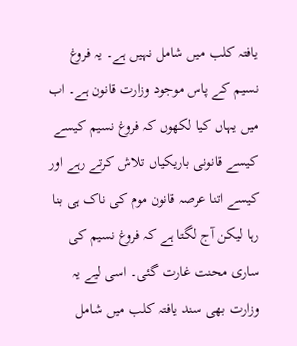یافتہ کلب میں شامل نہیں ہے۔ یہ فروغ نسیم کے پاس موجود وزارت قانون ہے۔ اب میں یہاں کیا لکھوں کہ فروغ نسیم کیسے کیسے قانونی باریکیاں تلاش کرتے رہے اور کیسے اتنا عرصہ قانون موم کی ناک ہی بنا رہا لیکن آج لگتا ہے کہ فروغ نسیم کی ساری محنت غارت گئی۔ اسی لیے یہ وزارت بھی سند یافتہ کلب میں شامل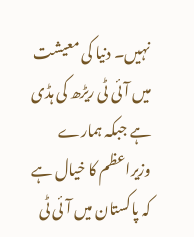نہیں۔ دنیا کی معیشت میں آئی ٹی ریڑھ کی ہڈی ہے جبکہ ہمارے وزیراعظم کا خیال ہے کہ پاکستان میں آئی ٹی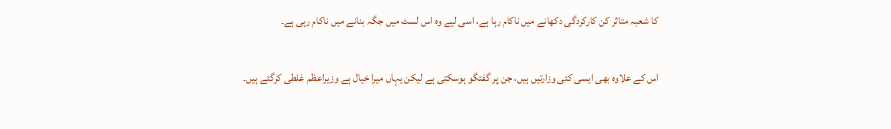کا شعبہ متاثر کن کارکردگی دکھانے میں ناکام رہا ہے، اسی لیے وہ اس لسٹ میں جگہ بنانے میں ناکام رہی ہے۔

اس کے علاوہ بھی ایسی کئی وزارتیں ہیں، جن پر گفتگو ہوسکتی ہے لیکن یہاں میرا خیال ہے وزیراعظم غلطی کرگئے ہیں۔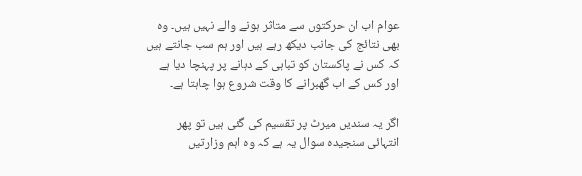عوام اب ان حرکتوں سے متاثر ہونے والے نہیں ہیں۔ وہ بھی نتائج کی جانب دیکھ رہے ہیں اور ہم سب جانتے ہیں کہ کس نے پاکستان کو تباہی کے دہانے پر پہنچا دیا ہے اور کس کے اب گھبرانے کا وقت شروع ہوا چاہتا ہے۔

اگر یہ سندیں میرٹ پر تقسیم کی گئی ہیں تو پھر انتہائی سنجیدہ سوال یہ ہے کہ وہ اہم وزارتیں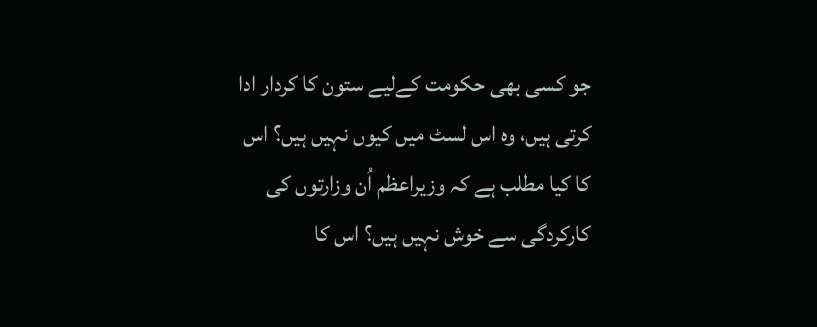جو کسی بھی حکومت کےلیے ستون کا کردار ادا کرتی ہیں، وہ اس لسٹ میں کیوں نہیں ہیں؟ اس کا کیا مطلب ہے کہ وزیراعظم اُن وزارتوں کی کارکردگی سے خوش نہیں ہیں؟ اس کا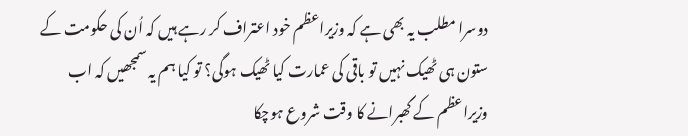دوسرا مطلب یہ بھی ہے کہ وزیراعظم خود اعتراف کر رہے ہیں کہ اُن کی حکومت کے ستون ہی ٹھیک نہیں تو باقی کی عمارت کیا ٹھیک ہوگی؟ تو کیا ہم یہ سمجھیں کہ اب وزیراعظم کے گھبرانے کا وقت شروع ہوچکا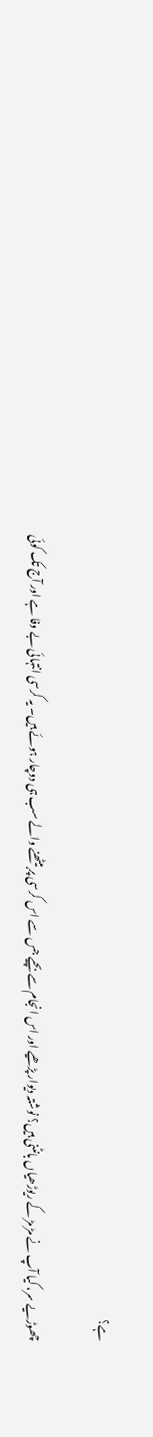ہے؟

چھوڑیے سر، کیا آپ نے مڑ مڑ کے ریوڑھیاں بانٹنی ہیں؟ نوشتہ دیوار پڑھیے اور اس انجام سے بچیے جس سے اس کرسی پر بیٹھنے والے سب ہی دوچار ہوئے ہیں۔ یہ کرسی انتہائی بے وفا ہے اور آج تک کوئی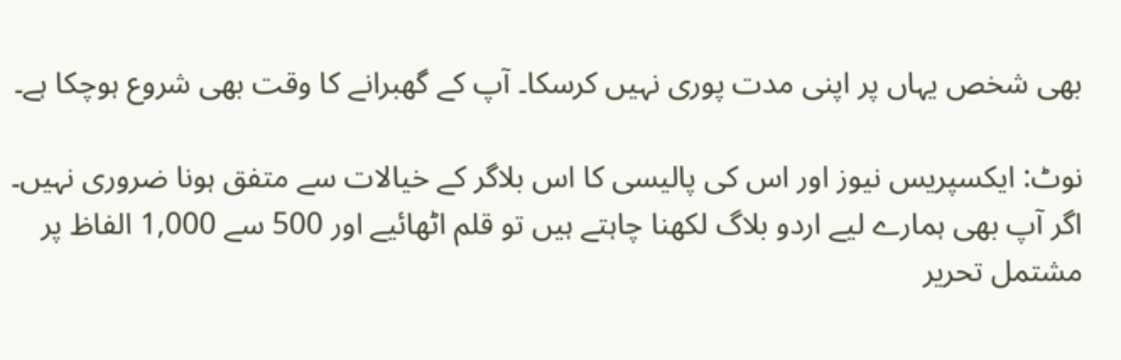بھی شخص یہاں پر اپنی مدت پوری نہیں کرسکا۔ آپ کے گھبرانے کا وقت بھی شروع ہوچکا ہے۔

نوٹ: ایکسپریس نیوز اور اس کی پالیسی کا اس بلاگر کے خیالات سے متفق ہونا ضروری نہیں۔
اگر آپ بھی ہمارے لیے اردو بلاگ لکھنا چاہتے ہیں تو قلم اٹھائیے اور 500 سے 1,000 الفاظ پر مشتمل تحریر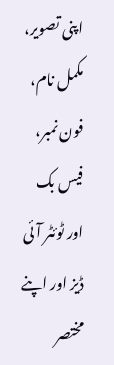اپنی تصویر، مکمل نام، فون نمبر، فیس بک اور ٹوئٹر آئی ڈیز اور اپنے مختصر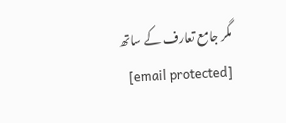مگر جامع تعارف کے ساتھ [email protected]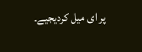پر ای میل کردیجیے۔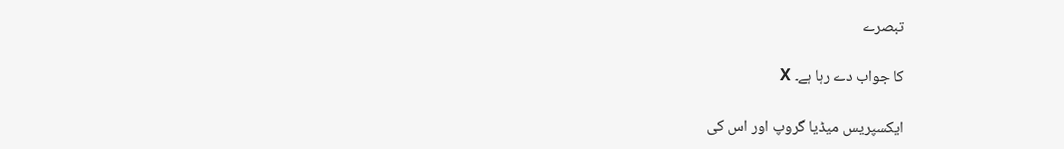تبصرے

کا جواب دے رہا ہے۔ X

ایکسپریس میڈیا گروپ اور اس کی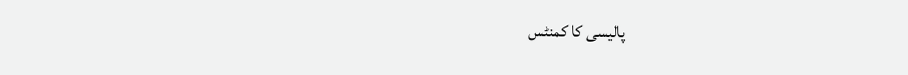پالیسی کا کمنٹس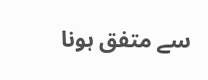سے متفق ہونا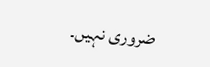ضروری نہیں۔